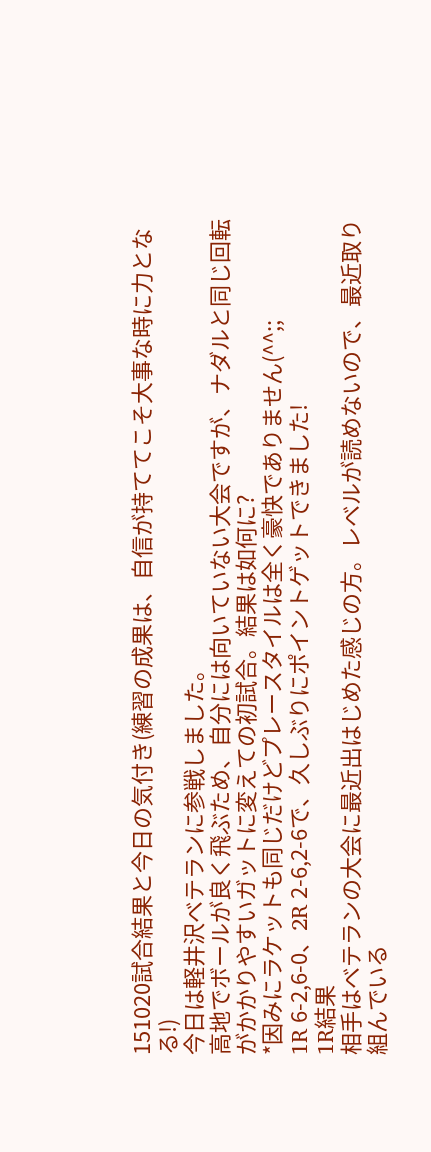151020試合結果と今日の気付き(練習の成果は、自信が持ててこそ大事な時に力となる!)
今日は軽井沢ベテランに参戦しました。
高地でボールが良く飛ぶため、自分には向いていない大会ですが、ナダルと同じ回転がかかりやすいガットに変えての初試合。結果は如何に?
*因みにラケットも同じだけどプレースタイルは全く豪快でありません(^^;;
1R 6-2,6-0、2R 2-6,2-6で、久しぶりにポイントゲットできました!
1R結果
相手はベテランの大会に最近出はじめた感じの方。レベルが読めないので、最近取り組んでいる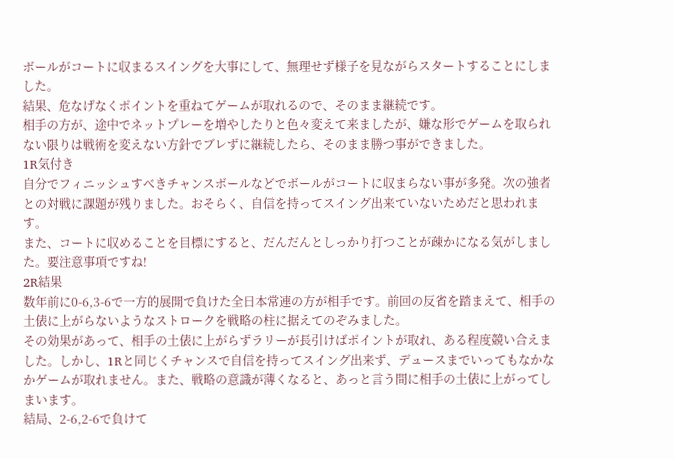ボールがコートに収まるスイングを大事にして、無理せず様子を見ながらスタートすることにしました。
結果、危なげなくポイントを重ねてゲームが取れるので、そのまま継続です。
相手の方が、途中でネットプレーを増やしたりと色々変えて来ましたが、嫌な形でゲームを取られない限りは戦術を変えない方針でブレずに継続したら、そのまま勝つ事ができました。
1R気付き
自分でフィニッシュすべきチャンスボールなどでボールがコートに収まらない事が多発。次の強者との対戦に課題が残りました。おそらく、自信を持ってスイング出来ていないためだと思われます。
また、コートに収めることを目標にすると、だんだんとしっかり打つことが疎かになる気がしました。要注意事項ですね!
2R結果
数年前に0-6,3-6で一方的展開で負けた全日本常連の方が相手です。前回の反省を踏まえて、相手の土俵に上がらないようなストロークを戦略の柱に据えてのぞみました。
その効果があって、相手の土俵に上がらずラリーが長引けばポイントが取れ、ある程度競い合えました。しかし、1Rと同じくチャンスで自信を持ってスイング出来ず、デュースまでいってもなかなかゲームが取れません。また、戦略の意識が薄くなると、あっと言う間に相手の土俵に上がってしまいます。
結局、2-6,2-6で負けて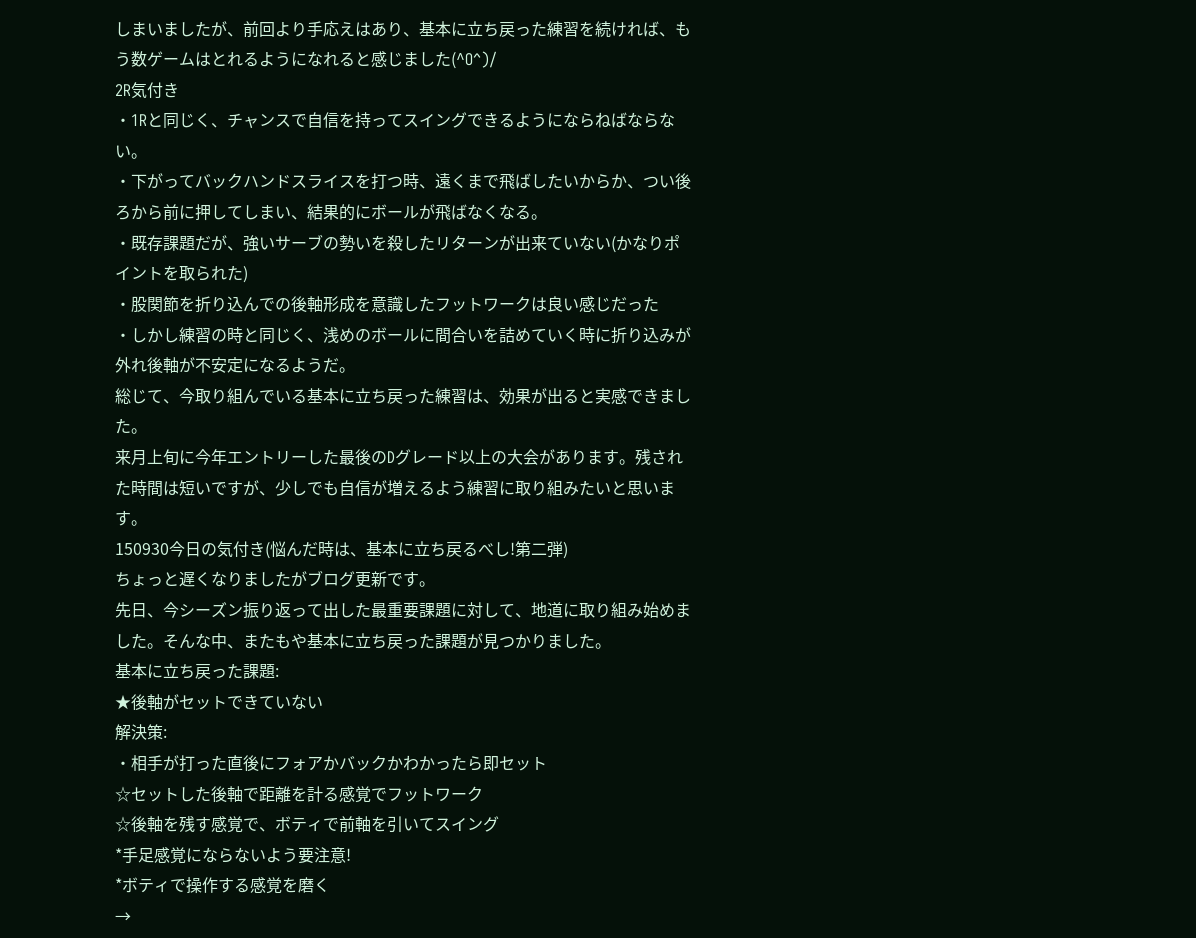しまいましたが、前回より手応えはあり、基本に立ち戻った練習を続ければ、もう数ゲームはとれるようになれると感じました(^O^)/
2R気付き
・1Rと同じく、チャンスで自信を持ってスイングできるようにならねばならない。
・下がってバックハンドスライスを打つ時、遠くまで飛ばしたいからか、つい後ろから前に押してしまい、結果的にボールが飛ばなくなる。
・既存課題だが、強いサーブの勢いを殺したリターンが出来ていない(かなりポイントを取られた)
・股関節を折り込んでの後軸形成を意識したフットワークは良い感じだった
・しかし練習の時と同じく、浅めのボールに間合いを詰めていく時に折り込みが外れ後軸が不安定になるようだ。
総じて、今取り組んでいる基本に立ち戻った練習は、効果が出ると実感できました。
来月上旬に今年エントリーした最後のDグレード以上の大会があります。残された時間は短いですが、少しでも自信が増えるよう練習に取り組みたいと思います。
150930今日の気付き(悩んだ時は、基本に立ち戻るべし!第二弾)
ちょっと遅くなりましたがブログ更新です。
先日、今シーズン振り返って出した最重要課題に対して、地道に取り組み始めました。そんな中、またもや基本に立ち戻った課題が見つかりました。
基本に立ち戻った課題:
★後軸がセットできていない
解決策:
・相手が打った直後にフォアかバックかわかったら即セット
☆セットした後軸で距離を計る感覚でフットワーク
☆後軸を残す感覚で、ボティで前軸を引いてスイング
*手足感覚にならないよう要注意!
*ボティで操作する感覚を磨く
→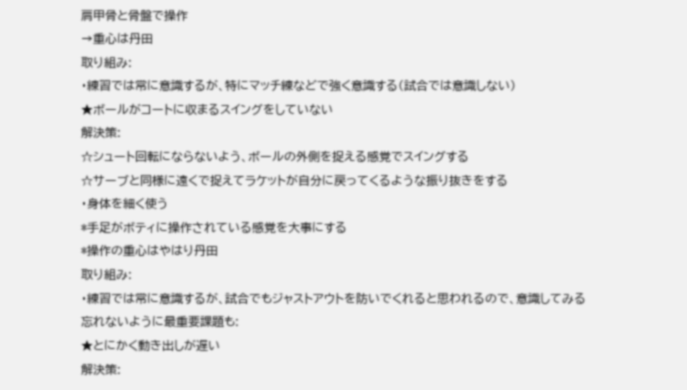肩甲骨と骨盤で操作
→重心は丹田
取り組み:
・練習では常に意識するが、特にマッチ練などで強く意識する(試合では意識しない)
★ボールがコートに収まるスイングをしていない
解決策:
☆シュート回転にならないよう、ボールの外側を捉える感覚でスイングする
☆サーブと同様に遠くで捉えてラケットが自分に戻ってくるような振り抜きをする
・身体を細く使う
*手足がボティに操作されている感覚を大事にする
*操作の重心はやはり丹田
取り組み:
・練習では常に意識するが、試合でもジャストアウトを防いでくれると思われるので、意識してみる
忘れないように最重要課題も:
★とにかく動き出しが遅い
解決策: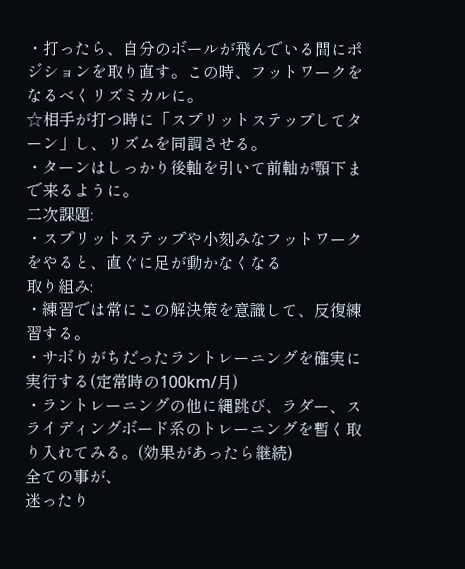・打ったら、自分のボールが飛んでいる間にポジションを取り直す。この時、フットワークをなるべくリズミカルに。
☆相手が打つ時に「スプリットステップしてターン」し、リズムを同調させる。
・ターンはしっかり後軸を引いて前軸が顎下まで来るように。
二次課題:
・スプリットステップや小刻みなフットワークをやると、直ぐに足が動かなくなる
取り組み:
・練習では常にこの解決策を意識して、反復練習する。
・サボりがちだったラントレーニングを確実に実行する(定常時の100km/月)
・ラントレーニングの他に縄跳び、ラダー、スライディングボード系のトレーニングを暫く取り入れてみる。(効果があったら継続)
全ての事が、
迷ったり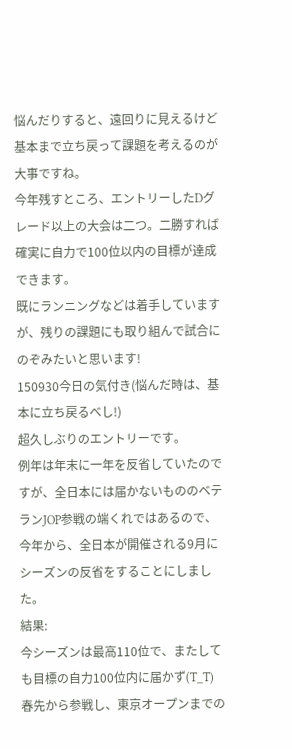悩んだりすると、遠回りに見えるけど基本まで立ち戻って課題を考えるのが大事ですね。
今年残すところ、エントリーしたDグレード以上の大会は二つ。二勝すれば確実に自力で100位以内の目標が達成できます。
既にランニングなどは着手していますが、残りの課題にも取り組んで試合にのぞみたいと思います!
150930今日の気付き(悩んだ時は、基本に立ち戻るべし!)
超久しぶりのエントリーです。
例年は年末に一年を反省していたのですが、全日本には届かないもののベテランJOP参戦の端くれではあるので、
今年から、全日本が開催される9月にシーズンの反省をすることにしました。
結果:
今シーズンは最高110位で、またしても目標の自力100位内に届かず(T_T)
春先から参戦し、東京オープンまでの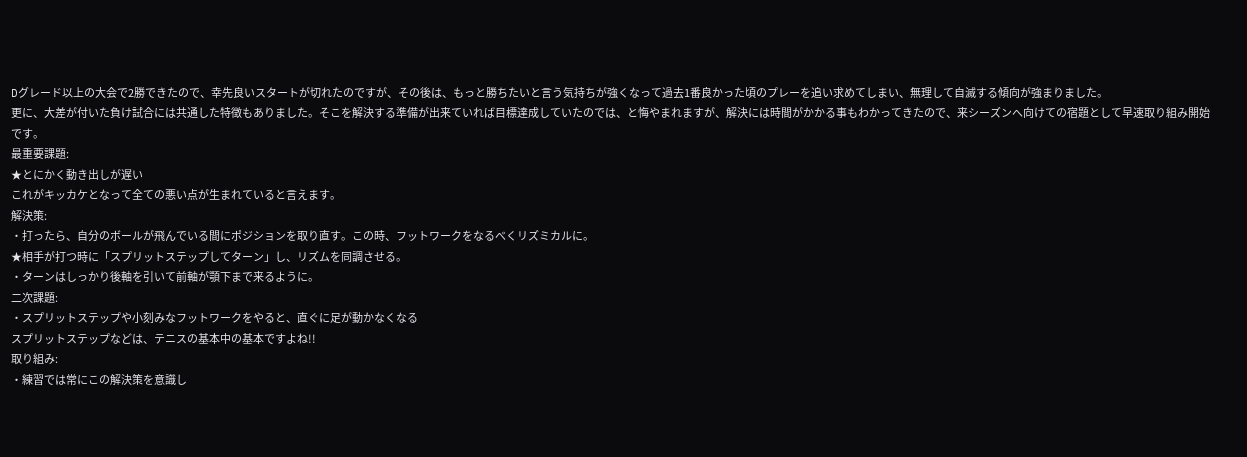Dグレード以上の大会で2勝できたので、幸先良いスタートが切れたのですが、その後は、もっと勝ちたいと言う気持ちが強くなって過去1番良かった頃のプレーを追い求めてしまい、無理して自滅する傾向が強まりました。
更に、大差が付いた負け試合には共通した特徴もありました。そこを解決する準備が出来ていれば目標達成していたのでは、と悔やまれますが、解決には時間がかかる事もわかってきたので、来シーズンへ向けての宿題として早速取り組み開始です。
最重要課題:
★とにかく動き出しが遅い
これがキッカケとなって全ての悪い点が生まれていると言えます。
解決策:
・打ったら、自分のボールが飛んでいる間にポジションを取り直す。この時、フットワークをなるべくリズミカルに。
★相手が打つ時に「スプリットステップしてターン」し、リズムを同調させる。
・ターンはしっかり後軸を引いて前軸が顎下まで来るように。
二次課題:
・スプリットステップや小刻みなフットワークをやると、直ぐに足が動かなくなる
スプリットステップなどは、テニスの基本中の基本ですよね!!
取り組み:
・練習では常にこの解決策を意識し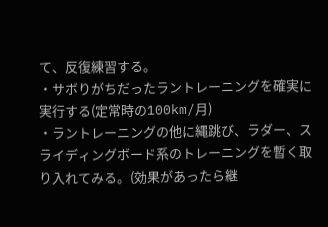て、反復練習する。
・サボりがちだったラントレーニングを確実に実行する(定常時の100km/月)
・ラントレーニングの他に縄跳び、ラダー、スライディングボード系のトレーニングを暫く取り入れてみる。(効果があったら継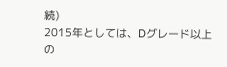続)
2015年としては、Dグレード以上の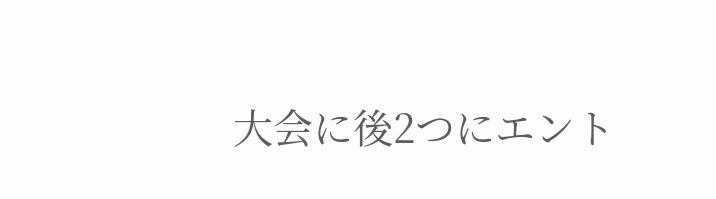大会に後2つにエント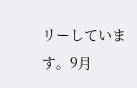リーしています。9月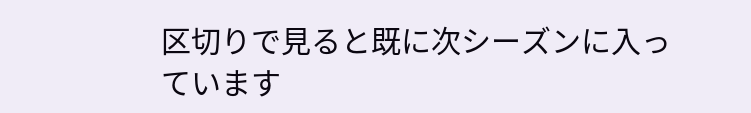区切りで見ると既に次シーズンに入っています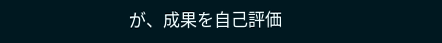が、成果を自己評価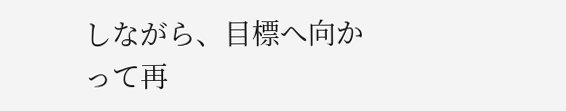しながら、目標へ向かって再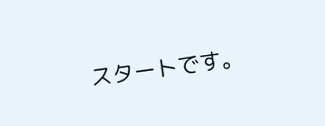スタートです。